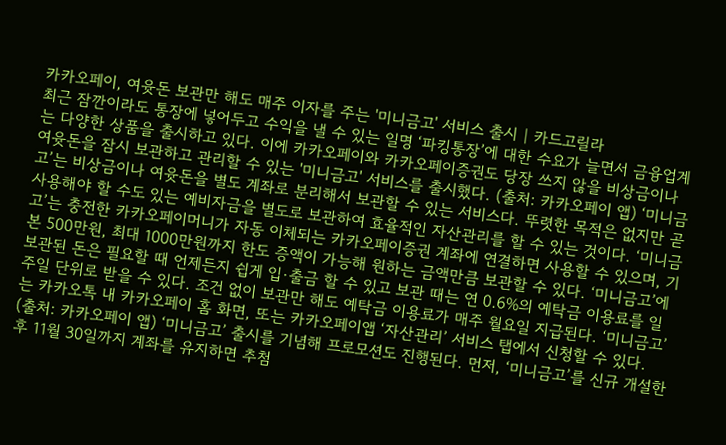카카오페이, 여윳돈 보관만 해도 매주 이자를 주는 '미니금고' 서비스 출시 | 카드고릴라
최근 잠깐이라도 통장에 넣어두고 수익을 낼 수 있는 일명 ‘파킹통장’에 대한 수요가 늘면서 금융업계는 다양한 상품을 출시하고 있다. 이에 카카오페이와 카카오페이증권도 당장 쓰지 않을 비상금이나 여윳돈을 잠시 보관하고 관리할 수 있는 '미니금고' 서비스를 출시했다. (출처: 카카오페이 앱) ‘미니금고’는 비상금이나 여윳돈을 별도 계좌로 분리해서 보관할 수 있는 서비스다. 뚜렷한 목적은 없지만 곧 사용해야 할 수도 있는 예비자금을 별도로 보관하여 효율적인 자산관리를 할 수 있는 것이다. ‘미니금고’는 충전한 카카오페이머니가 자동 이체되는 카카오페이증권 계좌에 연결하면 사용할 수 있으며, 기본 500만원, 최대 1000만원까지 한도 증액이 가능해 원하는 금액만큼 보관할 수 있다. ‘미니금고’에 보관된 돈은 필요할 때 언제든지 쉽게 입∙출금 할 수 있고 보관 때는 연 0.6%의 예탁금 이용료를 일주일 단위로 받을 수 있다. 조건 없이 보관만 해도 예탁금 이용료가 매주 월요일 지급된다. ‘미니금고’는 카카오톡 내 카카오페이 홈 화면, 또는 카카오페이앱 ‘자산관리’ 서비스 탭에서 신청할 수 있다. (출처: 카카오페이 앱) ‘미니금고’ 출시를 기념해 프로모션도 진행된다. 먼저, ‘미니금고’를 신규 개설한 후 11월 30일까지 계좌를 유지하면 추첨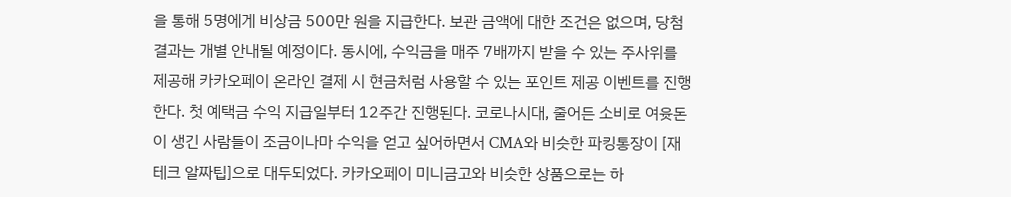을 통해 5명에게 비상금 500만 원을 지급한다. 보관 금액에 대한 조건은 없으며, 당첨 결과는 개별 안내될 예정이다. 동시에, 수익금을 매주 7배까지 받을 수 있는 주사위를 제공해 카카오페이 온라인 결제 시 현금처럼 사용할 수 있는 포인트 제공 이벤트를 진행한다. 첫 예택금 수익 지급일부터 12주간 진행된다. 코로나시대, 줄어든 소비로 여윳돈이 생긴 사람들이 조금이나마 수익을 얻고 싶어하면서 CMA와 비슷한 파킹통장이 [재테크 알짜팁]으로 대두되었다. 카카오페이 미니금고와 비슷한 상품으로는 하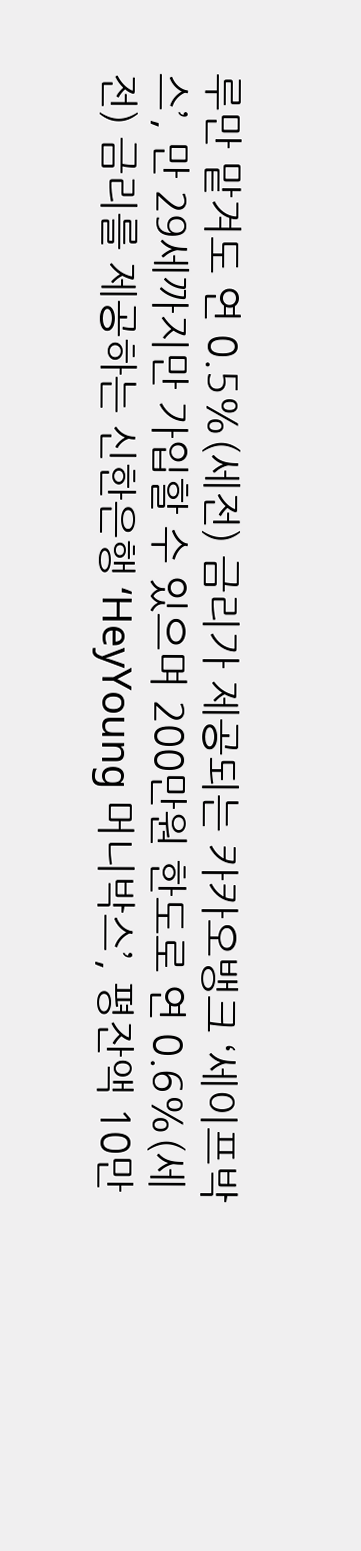루만 맡겨도 연 0.5%(세전) 금리가 제공되는 카카오뱅크 ‘세이프박스’, 만 29세까지만 가입할 수 있으며 200만원 한도로 연 0.6%(세전) 금리를 제공하는 신한은행 ‘HeyYoung 머니박스’, 평잔액 10만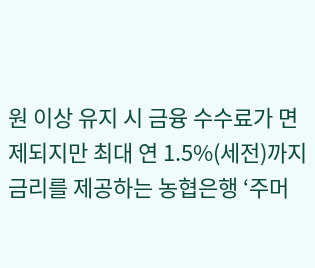원 이상 유지 시 금융 수수료가 면제되지만 최대 연 1.5%(세전)까지 금리를 제공하는 농협은행 ‘주머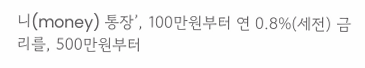니(money) 통장’, 100만원부터 연 0.8%(세전) 금리를, 500만원부터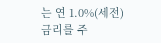는 연 1.0%(세전) 금리를 주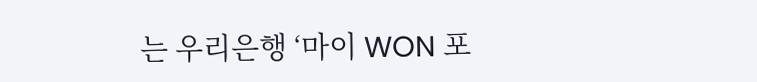는 우리은행 ‘마이 WON 포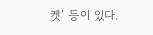켓’ 등이 있다.